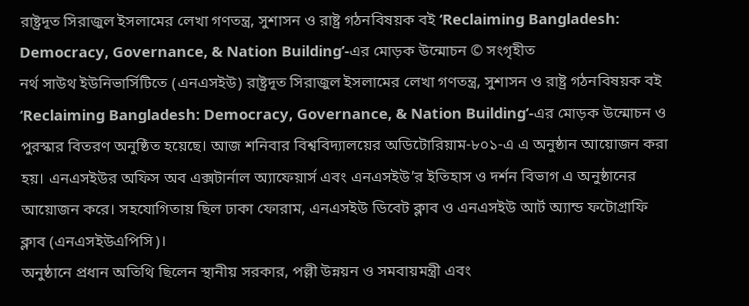রাষ্ট্রদূত সিরাজুল ইসলামের লেখা গণতন্ত্র, সুশাসন ও রাষ্ট্র গঠনবিষয়ক বই ‘Reclaiming Bangladesh: Democracy, Governance, & Nation Building’-এর মোড়ক উন্মোচন © সংগৃহীত
নর্থ সাউথ ইউনিভার্সিটিতে (এনএসইউ) রাষ্ট্রদূত সিরাজুল ইসলামের লেখা গণতন্ত্র, সুশাসন ও রাষ্ট্র গঠনবিষয়ক বই ‘Reclaiming Bangladesh: Democracy, Governance, & Nation Building’-এর মোড়ক উন্মোচন ও পুরস্কার বিতরণ অনুষ্ঠিত হয়েছে। আজ শনিবার বিশ্ববিদ্যালয়ের অডিটোরিয়াম-৮০১-এ এ অনুষ্ঠান আয়োজন করা হয়। এনএসইউর অফিস অব এক্সটার্নাল অ্যাফেয়ার্স এবং এনএসইউ’র ইতিহাস ও দর্শন বিভাগ এ অনুষ্ঠানের আয়োজন করে। সহযোগিতায় ছিল ঢাকা ফোরাম, এনএসইউ ডিবেট ক্লাব ও এনএসইউ আর্ট অ্যান্ড ফটোগ্রাফি ক্লাব (এনএসইউএপিসি)।
অনুষ্ঠানে প্রধান অতিথি ছিলেন স্থানীয় সরকার, পল্লী উন্নয়ন ও সমবায়মন্ত্রী এবং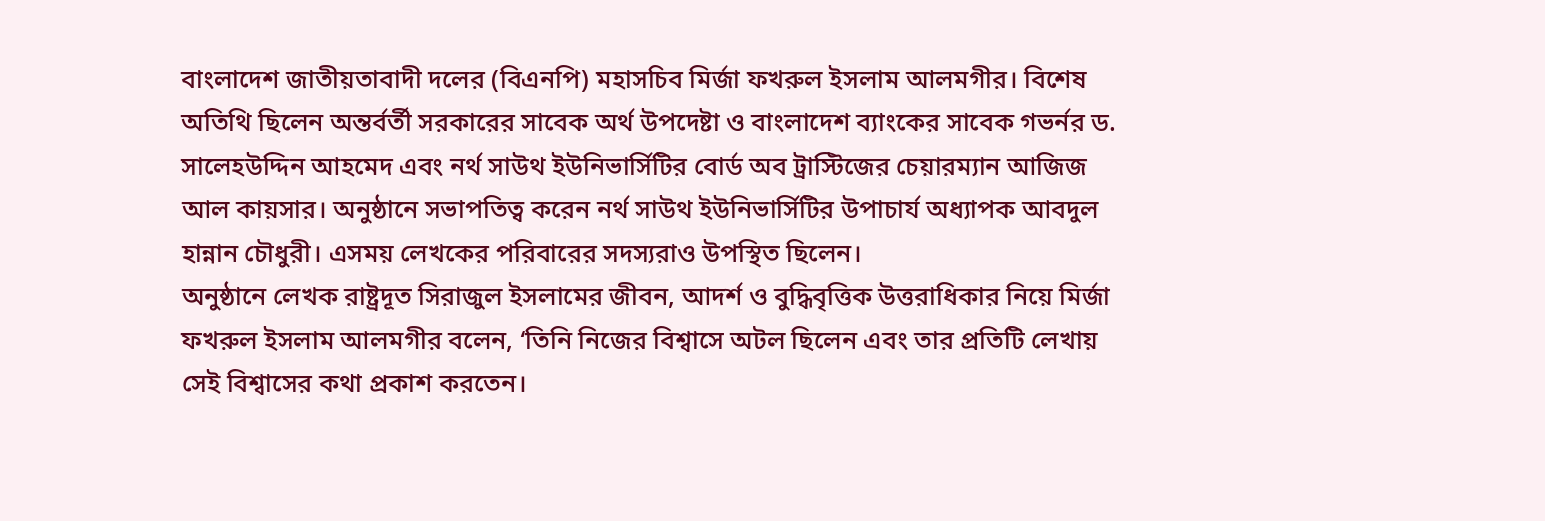বাংলাদেশ জাতীয়তাবাদী দলের (বিএনপি) মহাসচিব মির্জা ফখরুল ইসলাম আলমগীর। বিশেষ অতিথি ছিলেন অন্তর্বর্তী সরকারের সাবেক অর্থ উপদেষ্টা ও বাংলাদেশ ব্যাংকের সাবেক গভর্নর ড. সালেহউদ্দিন আহমেদ এবং নর্থ সাউথ ইউনিভার্সিটির বোর্ড অব ট্রাস্টিজের চেয়ারম্যান আজিজ আল কায়সার। অনুষ্ঠানে সভাপতিত্ব করেন নর্থ সাউথ ইউনিভার্সিটির উপাচার্য অধ্যাপক আবদুল হান্নান চৌধুরী। এসময় লেখকের পরিবারের সদস্যরাও উপস্থিত ছিলেন।
অনুষ্ঠানে লেখক রাষ্ট্রদূত সিরাজুল ইসলামের জীবন, আদর্শ ও বুদ্ধিবৃত্তিক উত্তরাধিকার নিয়ে মির্জা ফখরুল ইসলাম আলমগীর বলেন, ‘তিনি নিজের বিশ্বাসে অটল ছিলেন এবং তার প্রতিটি লেখায় সেই বিশ্বাসের কথা প্রকাশ করতেন।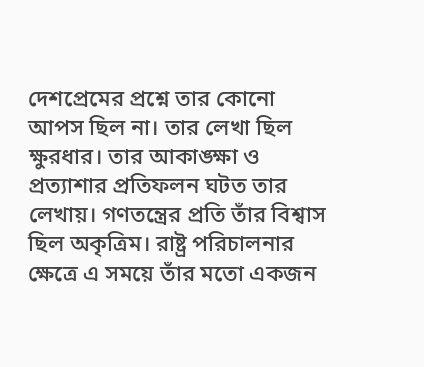দেশপ্রেমের প্রশ্নে তার কোনো আপস ছিল না। তার লেখা ছিল ক্ষুরধার। তার আকাঙ্ক্ষা ও প্রত্যাশার প্রতিফলন ঘটত তার লেখায়। গণতন্ত্রের প্রতি তাঁর বিশ্বাস ছিল অকৃত্রিম। রাষ্ট্র পরিচালনার ক্ষেত্রে এ সময়ে তাঁর মতো একজন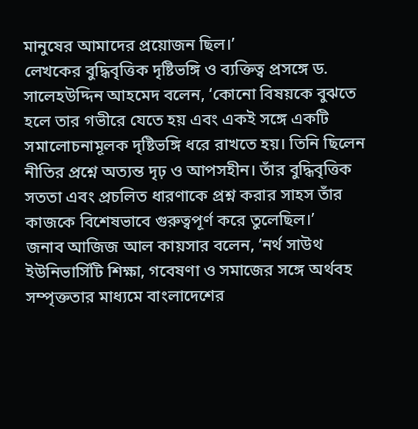মানুষের আমাদের প্রয়োজন ছিল।’
লেখকের বুদ্ধিবৃত্তিক দৃষ্টিভঙ্গি ও ব্যক্তিত্ব প্রসঙ্গে ড. সালেহউদ্দিন আহমেদ বলেন, ‘কোনো বিষয়কে বুঝতে হলে তার গভীরে যেতে হয় এবং একই সঙ্গে একটি সমালোচনামূলক দৃষ্টিভঙ্গি ধরে রাখতে হয়। তিনি ছিলেন নীতির প্রশ্নে অত্যন্ত দৃঢ় ও আপসহীন। তাঁর বুদ্ধিবৃত্তিক সততা এবং প্রচলিত ধারণাকে প্রশ্ন করার সাহস তাঁর কাজকে বিশেষভাবে গুরুত্বপূর্ণ করে তুলেছিল।’
জনাব আজিজ আল কায়সার বলেন, ‘নর্থ সাউথ ইউনিভার্সিটি শিক্ষা, গবেষণা ও সমাজের সঙ্গে অর্থবহ সম্পৃক্ততার মাধ্যমে বাংলাদেশের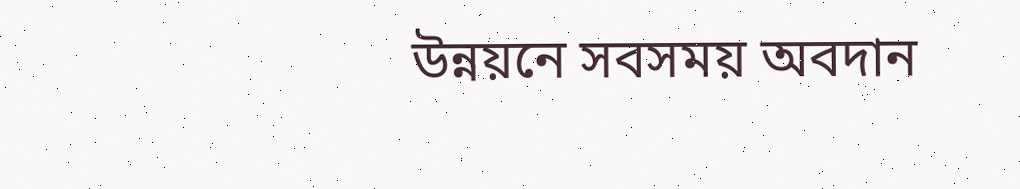উন্নয়নে সবসময় অবদান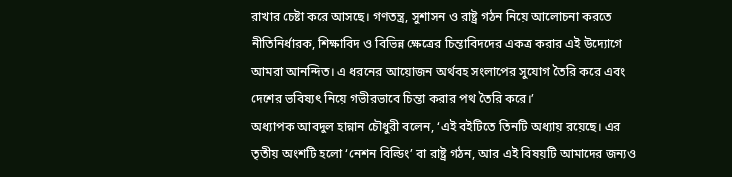রাখার চেষ্টা করে আসছে। গণতন্ত্র, সুশাসন ও রাষ্ট্র গঠন নিয়ে আলোচনা করতে নীতিনির্ধারক, শিক্ষাবিদ ও বিভিন্ন ক্ষেত্রের চিন্তাবিদদের একত্র করার এই উদ্যোগে আমরা আনন্দিত। এ ধরনের আয়োজন অর্থবহ সংলাপের সুযোগ তৈরি করে এবং দেশের ভবিষ্যৎ নিয়ে গভীরভাবে চিন্তা করার পথ তৈরি করে।’
অধ্যাপক আবদুল হান্নান চৌধুরী বলেন, ‘এই বইটিতে তিনটি অধ্যায় রয়েছে। এর তৃতীয় অংশটি হলো ‘নেশন বিল্ডিং’ বা রাষ্ট্র গঠন, আর এই বিষয়টি আমাদের জন্যও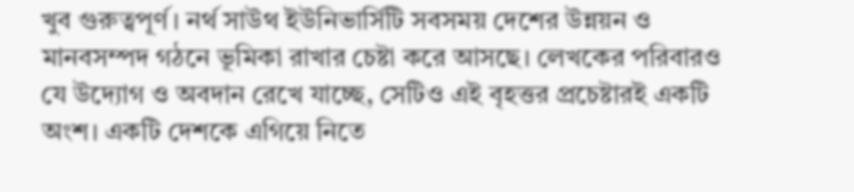খুব গুরুত্বপূর্ণ। নর্থ সাউথ ইউনিভার্সিটি সবসময় দেশের উন্নয়ন ও মানবসম্পদ গঠনে ভূমিকা রাখার চেষ্টা করে আসছে। লেখকের পরিবারও যে উদ্যোগ ও অবদান রেখে যাচ্ছে, সেটিও এই বৃহত্তর প্রচেষ্টারই একটি অংশ। একটি দেশকে এগিয়ে নিতে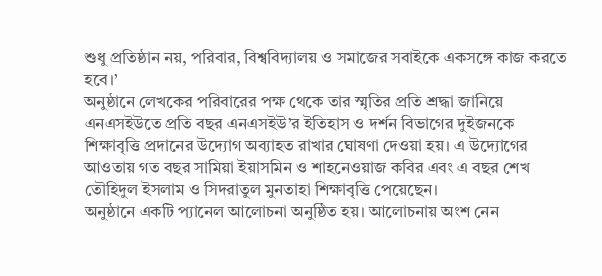শুধু প্রতিষ্ঠান নয়, পরিবার, বিশ্ববিদ্যালয় ও সমাজের সবাইকে একসঙ্গে কাজ করতে হবে।’
অনুষ্ঠানে লেখকের পরিবারের পক্ষ থেকে তার স্মৃতির প্রতি শ্রদ্ধা জানিয়ে এনএসইউতে প্রতি বছর এনএসইউ’র ইতিহাস ও দর্শন বিভাগের দুইজনকে শিক্ষাবৃত্তি প্রদানের উদ্যোগ অব্যাহত রাখার ঘোষণা দেওয়া হয়। এ উদ্যোগের আওতায় গত বছর সামিয়া ইয়াসমিন ও শাহনেওয়াজ কবির এবং এ বছর শেখ তৌহিদুল ইসলাম ও সিদরাতুল মুনতাহা শিক্ষাবৃত্তি পেয়েছেন।
অনুষ্ঠানে একটি প্যানেল আলোচনা অনুষ্ঠিত হয়। আলোচনায় অংশ নেন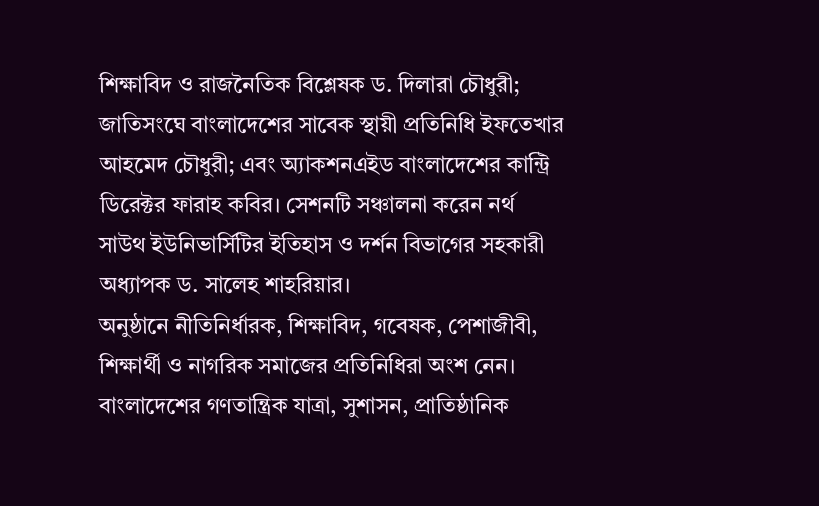শিক্ষাবিদ ও রাজনৈতিক বিশ্লেষক ড. দিলারা চৌধুরী; জাতিসংঘে বাংলাদেশের সাবেক স্থায়ী প্রতিনিধি ইফতেখার আহমেদ চৌধুরী; এবং অ্যাকশনএইড বাংলাদেশের কান্ট্রি ডিরেক্টর ফারাহ কবির। সেশনটি সঞ্চালনা করেন নর্থ সাউথ ইউনিভার্সিটির ইতিহাস ও দর্শন বিভাগের সহকারী অধ্যাপক ড. সালেহ শাহরিয়ার।
অনুষ্ঠানে নীতিনির্ধারক, শিক্ষাবিদ, গবেষক, পেশাজীবী, শিক্ষার্থী ও নাগরিক সমাজের প্রতিনিধিরা অংশ নেন। বাংলাদেশের গণতান্ত্রিক যাত্রা, সুশাসন, প্রাতিষ্ঠানিক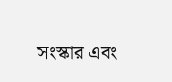সংস্কার এবং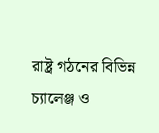রাষ্ট্র গঠনের বিভিন্ন চ্যালেঞ্জ ও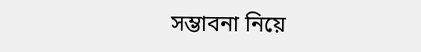সম্ভাবনা নিয়ে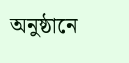অনুষ্ঠানে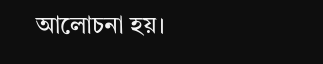আলোচনা হয়।